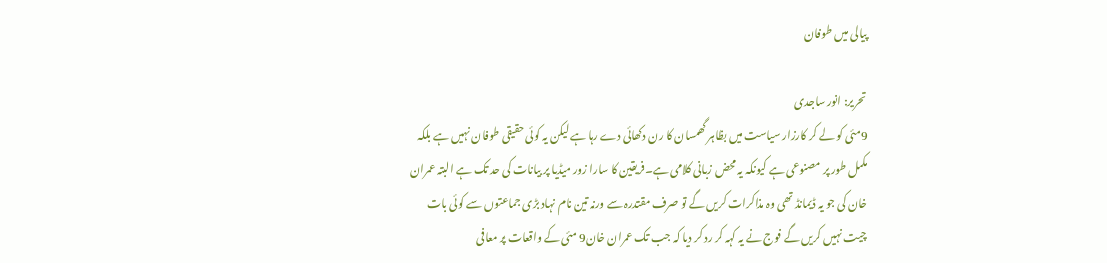پیالی میں طوفان

تحریر: انور ساجدی
9مئی کو لے کر کارزار سیاست میں بظاہر گھمسان کا رن دکھائی دے رہا ہے لیکن یہ کوئی حقیقی طوفان نہیں ہے بلکہ مکمل طور پر مصنوعی ہے کیونکہ یہ محض زبانی کلامی ہے۔فریقین کا سارا زور میڈیا پر بیانات کی حد تک ہے البتہ عمران خان کی جو یہ ڈیمانڈ تھی وہ مذاکرات کریں گے تو صرف مقتدرہ سے ورنہ تین نام نہاد بڑی جماعتوں سے کوئی بات چیت نہیں کریں گے فوج نے یہ کہہ کر رد کر دیا کہ جب تک عمران خان9 مئی کے واقعات پر معافی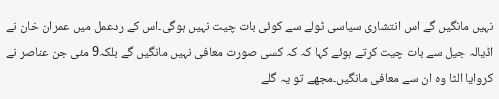نہیں مانگیں گے اس انتشاری سیاسی ٹولے سے کوئی بات چیت نہیں ہوگی۔اس کے ردعمل میں عمران خان نے اڈیالہ جیل سے بات چیت کرتے ہوئے کہا کہ کہ کسی صورت معافی نہیں مانگیں گے بلکہ9 مئی جن عناصر نے کروایا الٹا وہ ان سے معافی مانگیں۔مجھے تو یہ گلے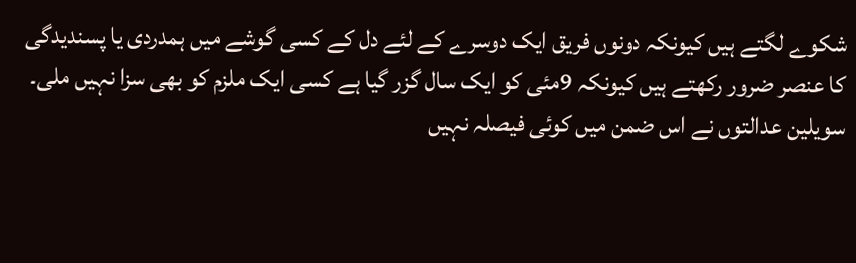شکوے لگتے ہیں کیونکہ دونوں فریق ایک دوسرے کے لئے دل کے کسی گوشے میں ہمدردی یا پسندیدگی کا عنصر ضرور رکھتے ہیں کیونکہ 9مئی کو ایک سال گزر گیا ہے کسی ایک ملزم کو بھی سزا نہیں ملی۔ سویلین عدالتوں نے اس ضمن میں کوئی فیصلہ نہیں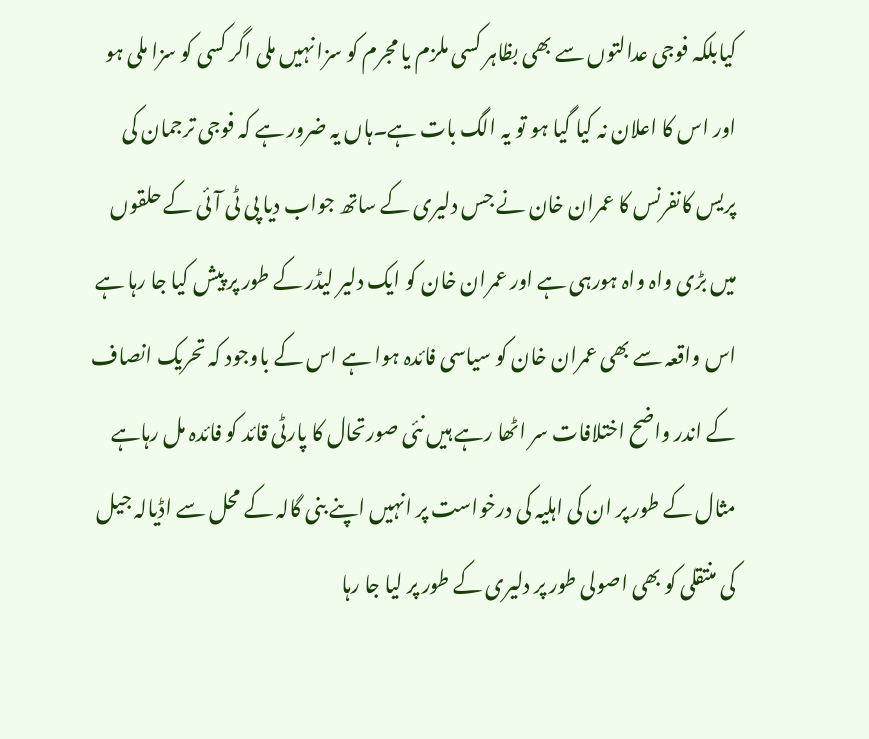کیابلکہ فوجی عدالتوں سے بھی بظاہر کسی ملزم یا مجرم کو سزا نہیں ملی اگر کسی کو سزا ملی ہو اور اس کا اعلان نہ کیا گیا ہو تو یہ الگ بات ہے۔ہاں یہ ضرور ہے کہ فوجی ترجمان کی پریس کانفرنس کا عمران خان نے جس دلیری کے ساتھ جواب دیا پی ٹی آئی کے حلقوں میں بڑی واہ واہ ہورہی ہے اور عمران خان کو ایک دلیر لیڈر کے طور پر پیش کیا جا رہا ہے اس واقعہ سے بھی عمران خان کو سیاسی فائدہ ہوا ہے اس کے باوجود کہ تحریک انصاف کے اندر واضح اختلافات سر اٹھا رہے ہیں نئی صورتحال کا پارٹی قائد کو فائدہ مل رہاہے مثال کے طور پر ان کی اہلیہ کی درخواست پر انہیں اپنے بنی گالہ کے محل سے اڈیالہ جیل کی منتقلی کو بھی اصولی طور پر دلیری کے طور پر لیا جا رہا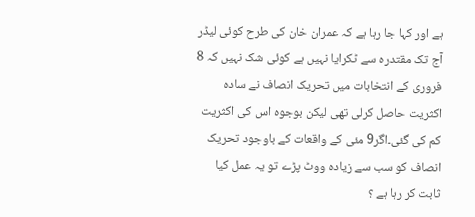ہے اور کہا جا رہا ہے کہ عمران خان کی طرح کوئی لیڈر آج تک مقتدرہ سے ٹکرایا نہیں ہے کوئی شک نہیں کہ 8 فروری کے انتخابات میں تحریک انصاف نے سادہ اکثریت حاصل کرلی تھی لیکن بوجوہ اس کی اکثریت کم کی گئی۔اگر9 مئی کے واقعات کے باوجود تحریک انصاف کو سب سے زیادہ ووٹ پڑے تو یہ عمل کیا ثابت کر رہا ہے ؟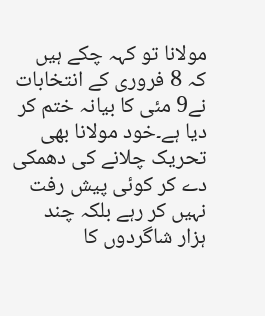مولانا تو کہہ چکے ہیں کہ 8 فروری کے انتخابات نے9 مئی کا بیانہ ختم کر دیا ہے۔خود مولانا بھی تحریک چلانے کی دھمکی دے کر کوئی پیش رفت نہیں کر رہے بلکہ چند ہزار شاگردوں کا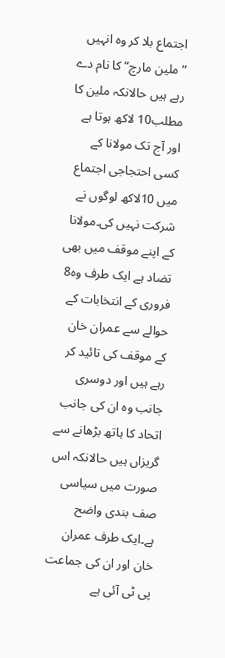اجتماع بلا کر وہ انہیں ”ملین مارچ“ کا نام دے رہے ہیں حالانکہ ملین کا مطلب10 لاکھ ہوتا ہے اور آج تک مولانا کے کسی احتجاجی اجتماع میں 10لاکھ لوگوں نے شرکت نہیں کی۔مولانا کے اپنے موقف میں بھی تضاد ہے ایک طرف وہ8 فروری کے انتخابات کے حوالے سے عمران خان کے موقف کی تائید کر رہے ہیں اور دوسری جانب وہ ان کی جانب اتحاد کا ہاتھ بڑھانے سے گریزاں ہیں حالانکہ اس صورت میں سیاسی صف بندی واضح ہے۔ایک طرف عمران خان اور ان کی جماعت پی ٹی آئی ہے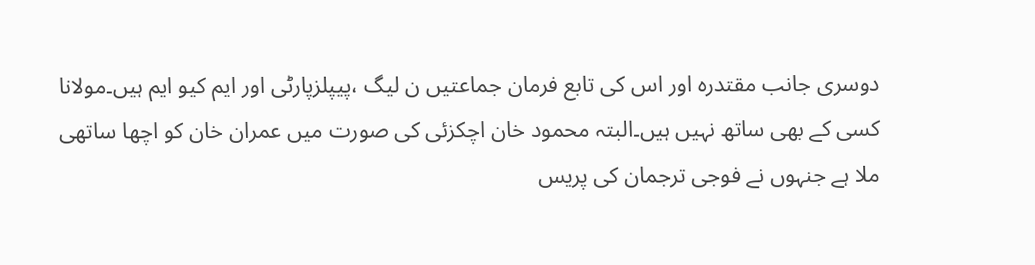دوسری جانب مقتدرہ اور اس کی تابع فرمان جماعتیں ن لیگ ،پیپلزپارٹی اور ایم کیو ایم ہیں۔مولانا کسی کے بھی ساتھ نہیں ہیں۔البتہ محمود خان اچکزئی کی صورت میں عمران خان کو اچھا ساتھی ملا ہے جنہوں نے فوجی ترجمان کی پریس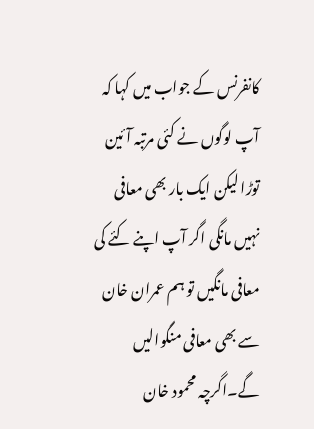کانفرنس کے جواب میں کہا کہ آپ لوگوں نے کئی مرتبہ آئین توڑا لیکن ایک بار بھی معافی نہیں مانگی اگر آپ اپنے کئے کی معافی مانگیں تو ہم عمران خان سے بھی معافی منگوالیں گے۔اگرچہ محمود خان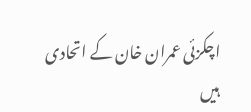اچکزئی عمران خان کے اتحادی ہیں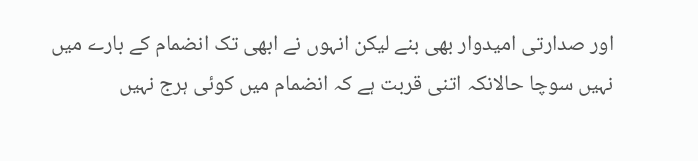اور صدارتی امیدوار بھی بنے لیکن انہوں نے ابھی تک انضمام کے بارے میں نہیں سوچا حالانکہ اتنی قربت ہے کہ انضمام میں کوئی ہرج نہیں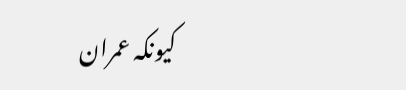کیونکہ عمران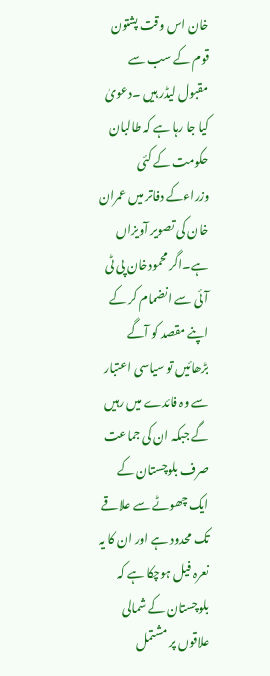خان اس وقت پشتون قوم کے سب سے مقبول لیڈر ہیں ۔دعویٰ کیا جا رہا ہے کہ طالبان حکومت کے کئی وزراءکے دفاتر میں عمران خان کی تصویر آویزاں ہے۔اگر محمودخان پی ٹی آئی سے انضمام کر کے اپنے مقصد کو آگے بڑھائیں تو سیاسی اعتبار سے وہ فائدے میں رہیں گے جبکہ ان کی جماعت صرف بلوچستان کے ایک چھوٹے سے علاقے تک محدود ہے اور ان کا یہ نعرہ فیل ہوچکا ہے کہ بلوچستان کے شمالی علاقوں پر مشتمل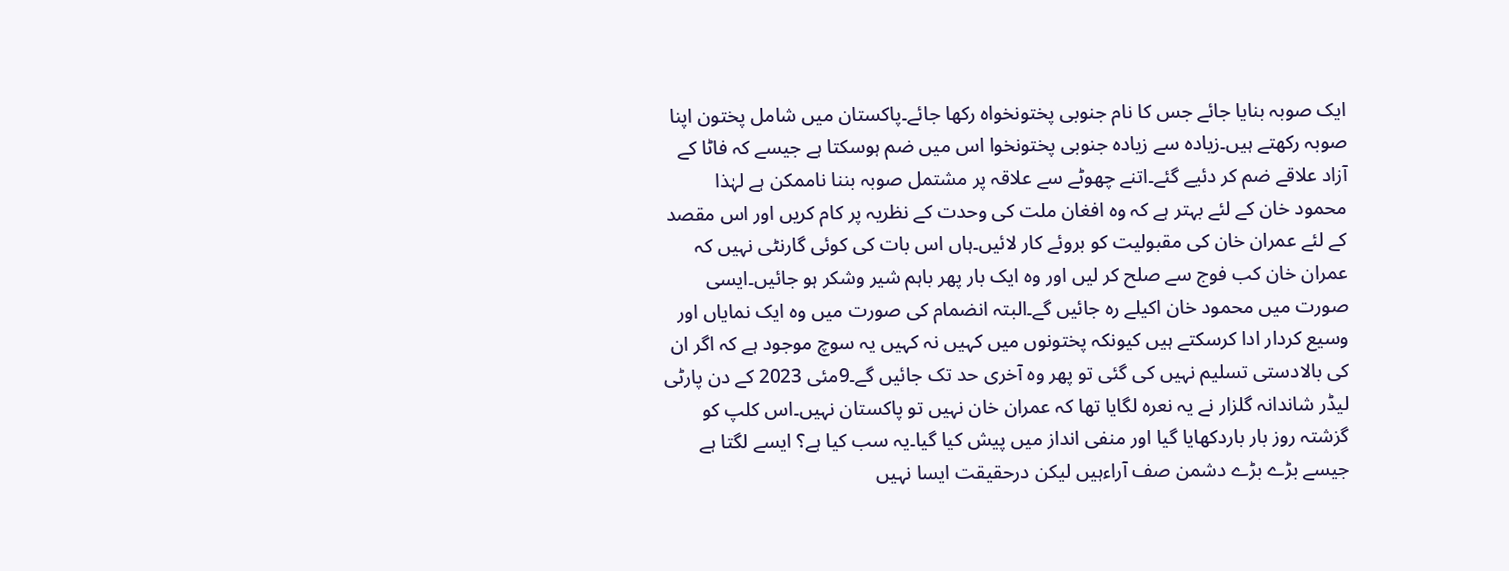ایک صوبہ بنایا جائے جس کا نام جنوبی پختونخواہ رکھا جائے۔پاکستان میں شامل پختون اپنا صوبہ رکھتے ہیں۔زیادہ سے زیادہ جنوبی پختونخوا اس میں ضم ہوسکتا ہے جیسے کہ فاٹا کے آزاد علاقے ضم کر دئیے گئے۔اتنے چھوٹے سے علاقہ پر مشتمل صوبہ بننا ناممکن ہے لہٰذا محمود خان کے لئے بہتر ہے کہ وہ افغان ملت کی وحدت کے نظریہ پر کام کریں اور اس مقصد کے لئے عمران خان کی مقبولیت کو بروئے کار لائیں۔ہاں اس بات کی کوئی گارنٹی نہیں کہ عمران خان کب فوج سے صلح کر لیں اور وہ ایک بار پھر باہم شیر وشکر ہو جائیں۔ایسی صورت میں محمود خان اکیلے رہ جائیں گے۔البتہ انضمام کی صورت میں وہ ایک نمایاں اور وسیع کردار ادا کرسکتے ہیں کیونکہ پختونوں میں کہیں نہ کہیں یہ سوچ موجود ہے کہ اگر ان کی بالادستی تسلیم نہیں کی گئی تو پھر وہ آخری حد تک جائیں گے۔9مئی 2023 کے دن پارٹی لیڈر شاندانہ گلزار نے یہ نعرہ لگایا تھا کہ عمران خان نہیں تو پاکستان نہیں۔اس کلپ کو گزشتہ روز بار باردکھایا گیا اور منفی انداز میں پیش کیا گیا۔یہ سب کیا ہے؟ ایسے لگتا ہے جیسے بڑے بڑے دشمن صف آراءہیں لیکن درحقیقت ایسا نہیں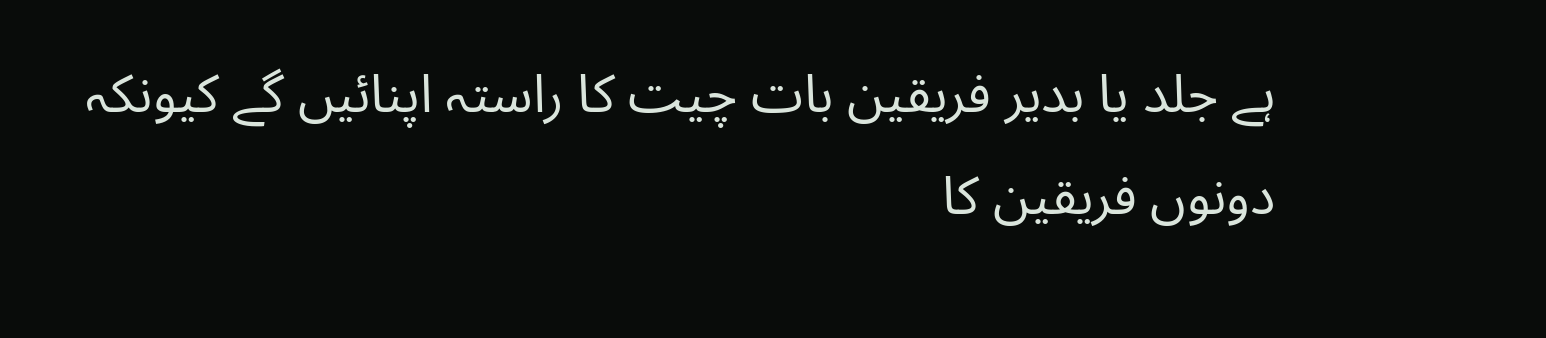ہے جلد یا بدیر فریقین بات چیت کا راستہ اپنائیں گے کیونکہ دونوں فریقین کا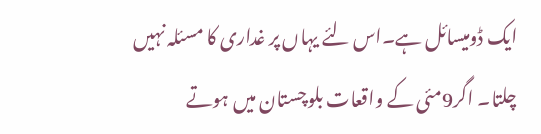ایک ڈومیسائل ہے۔اس لئے یہاں پر غداری کا مسئلہ نہیں چلتا۔ اگر9مئی کے واقعات بلوچستان میں ہوتے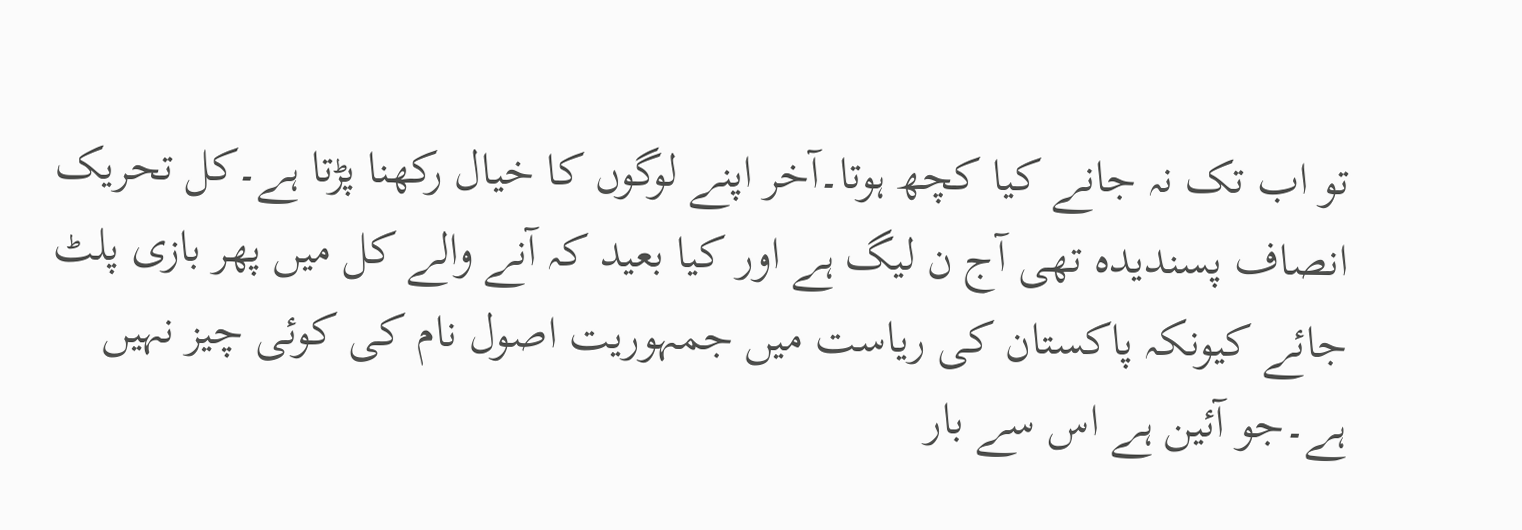تو اب تک نہ جانے کیا کچھ ہوتا۔آخر اپنے لوگوں کا خیال رکھنا پڑتا ہے۔کل تحریک انصاف پسندیدہ تھی آج ن لیگ ہے اور کیا بعید کہ آنے والے کل میں پھر بازی پلٹ جائے کیونکہ پاکستان کی ریاست میں جمہوریت اصول نام کی کوئی چیز نہیں ہے۔جو آئین ہے اس سے بار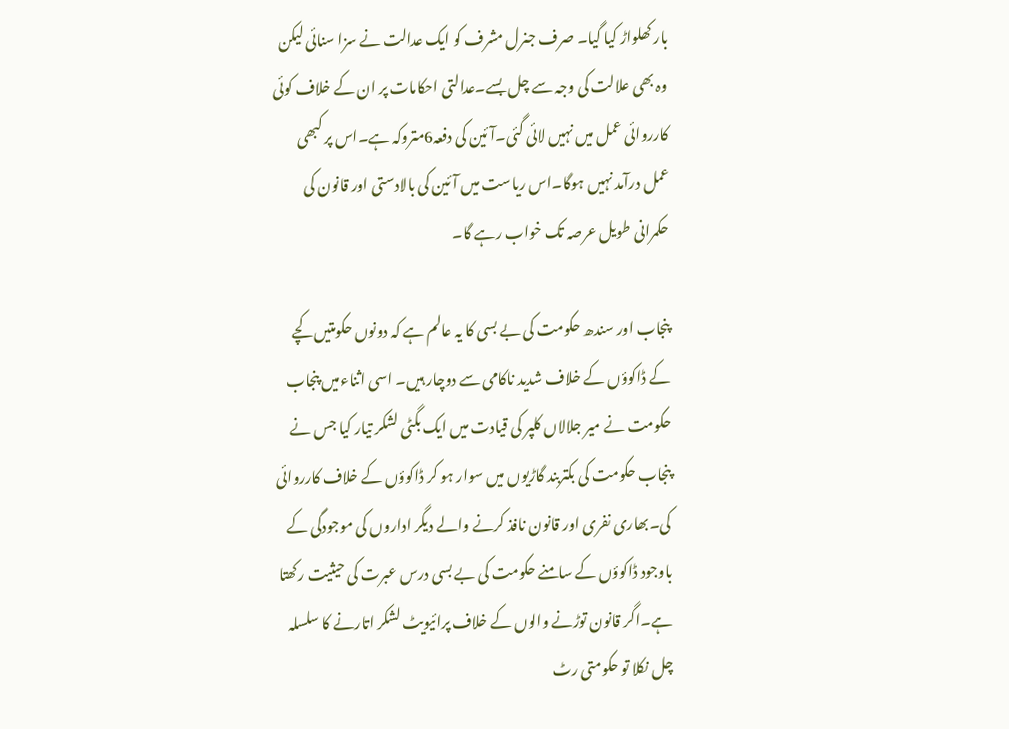بار کھلواڑ کیا گیا۔ صرف جنرل مشرف کو ایک عدالت نے سزا سنائی لیکن وہ بھی علالت کی وجہ سے چل بسے۔عدالتی احکامات پر ان کے خلاف کوئی کارروائی عمل میں نہیں لائی گئی۔آئین کی دفعہ6متروکہ ہے۔اس پر کبھی عمل درآمد نہیں ہوگا۔اس ریاست میں آئین کی بالادستی اور قانون کی حکمرانی طویل عرصہ تک خواب رہے گا۔

پنجاب اور سندھ حکومت کی بے بسی کا یہ عالم ہے کہ دونوں حکومتیں کچے کے ڈاکوؤں کے خلاف شدید ناکامی سے دوچار ہیں۔ اسی اثناءمیں پنجاب حکومت نے میر جلالاں کلپر کی قیادت میں ایک بگٹی لشکر تیار کیا جس نے پنجاب حکومت کی بکتربند گاڑیوں میں سوار ہو کر ڈاکوؤں کے خلاف کارروائی کی۔بھاری نفری اور قانون نافذ کرنے والے دیگر اداروں کی موجودگی کے باوجود ڈاکوؤں کے سامنے حکومت کی بے بسی درس عبرت کی حیثیت رکھتا ہے۔اگر قانون توڑنے والوں کے خلاف پرائیویٹ لشکر اتارنے کا سلسلہ چل نکلا تو حکومتی رٹ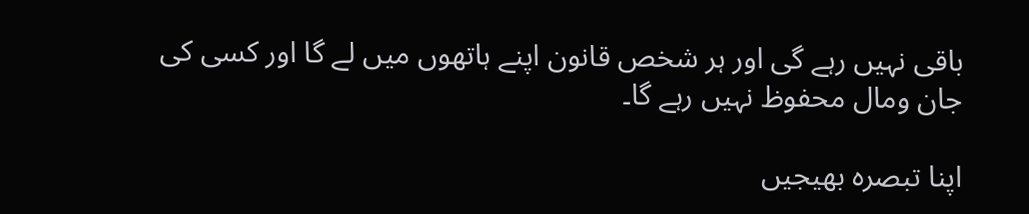باقی نہیں رہے گی اور ہر شخص قانون اپنے ہاتھوں میں لے گا اور کسی کی جان ومال محفوظ نہیں رہے گا۔

اپنا تبصرہ بھیجیں